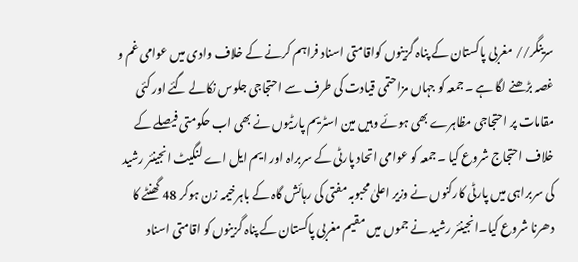سرینگر// مغربی پاکستان کے پناہ گزینوں کواقامتی اسناد فراہم کرنے کے خلاف وادی میں عوامی غم و غصہ بڑھنے لگا ہے ۔جمعہ کو جہاں مزاحتمی قیادت کی طرف سے احتجاجی جلوس نکالے گئے اور کئی مقامات پر احتجاجی مظاہرے بھی ہوئے وہیں مین اسٹریم پارٹیوں نے بھی اب حکومتی فیصلے کے خلاف احتجاج شروع کیا ۔جمعہ کو عوامی اتحاد پارٹی کے سربراہ اور ایم ایل اے لنگیٹ انجینئر رشید کی سربراہی میں پارٹی کارکنوں نے وزیر اعلیٰ محبوبہ مفتی کی رہائش گاہ کے باہرخیمہ زن ہوکر 48 گھنٹے کا دھرنا شروع کیا۔انجینئر رشید نے جموں میں مقیم مغربی پاکستان کے پناہ گزینوں کو اقامتی اسناد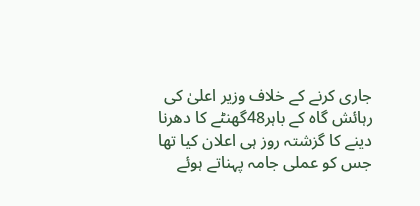جاری کرنے کے خلاف وزیر اعلیٰ کی رہائش گاہ کے باہر48گھنٹے کا دھرنا دینے کا گزشتہ روز ہی اعلان کیا تھا جس کو عملی جامہ پہناتے ہوئے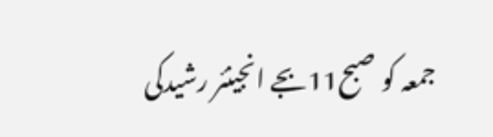جمعہ کو صبح11بجے انجینئر رشیدکی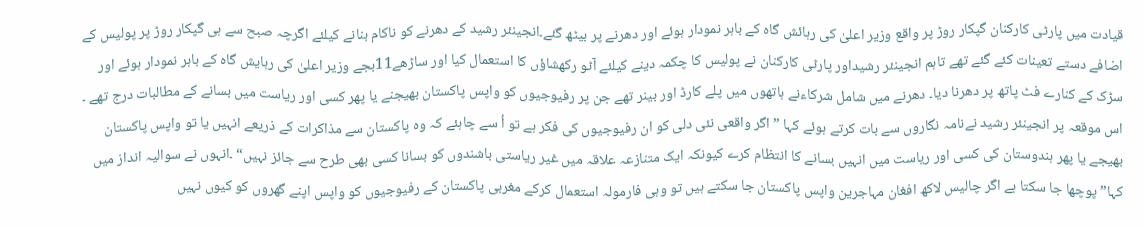قیادت میں پارٹی کارکنان گپکار روڑ پر واقع وزیر اعلیٰ کی رہائش گاہ کے باہر نمودار ہوئے اور دھرنے پر بیٹھ گئے۔انجینئر رشید کے دھرنے کو ناکام بنانے کیلئے اگرچہ صبح سے ہی گپکار روڑ پر پولیس کے اضافے دستے تعینات کئے گئے تھے تاہم انجینئر رشیداور پارٹی کارکنان نے پولیس کا چکمہ دینے کیلئے آٹو رکھشاؤں کا استعمال کیا اور ساڑھے11بجے وزیر اعلیٰ کی رہایش گاہ کے باہر نمودار ہوئے اور سڑک کے کنارے فٹ پاتھ پر دھرنا دیا۔ دھرنے میں شامل شرکاءنے ہاتھوں میں پلے کارڈ اور بینر تھے جن پر رفیوجیوں کو واپس پاکستان بھیجنے یا پھر کسی اور ریاست میں بسانے کے مطالبات درج تھے ۔ اس موقعہ پر انجینئر رشید نےنامہ نگاروں سے بات کرتے ہوئے کہا ”اگر واقعی نئی دلی کو ان رفیوجیوں کی فکر ہے تو اُ سے چاہئے کہ وہ پاکستان سے مذاکرات کے ذریعے انہیں یا تو واپس پاکستان بھیجے یا پھر ہندوستان کی کسی اور ریاست میں انہیں بسانے کا انتظام کرے کیونکہ ایک متنازعہ علاقہ میں غیر ریاستی باشندوں کو بسانا کسی بھی طرح سے جائز نہیں“ ۔انہوں نے سوالیہ انداز میں کہا” پوچھا جا سکتا ہے اگر چالیس لاکھ افغان مہاجرین واپس پاکستان جا سکتے ہیں تو وہی فارمولہ استعمال کرکے مغربی پاکستان کے رفیوجیوں کو واپس اپنے گھروں کو کیوں نہیں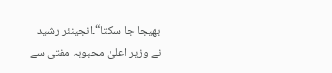بھیجا جا سکتا“۔انجینئر رشید نے وزیر اعلیٰ محبوبہ مفتی سے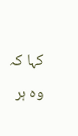کہا کہ وہ ہر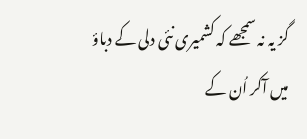گز یہ نہ سمجھے کہ کشمیری نئی دلی کے دباؤ میں آکر اُن کے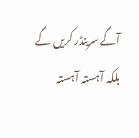آگے سرینڈر کریں گے بلکہ آہستہ آہستہ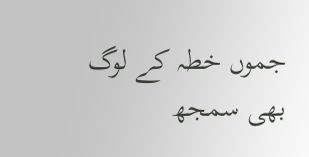جموں خطہ کے لوگ بھی سمجھ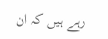رہے ہیں کہ ان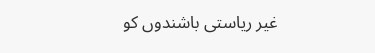غیر ریاستی باشندوں کو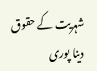شہریت کے حقوق دینا پوری